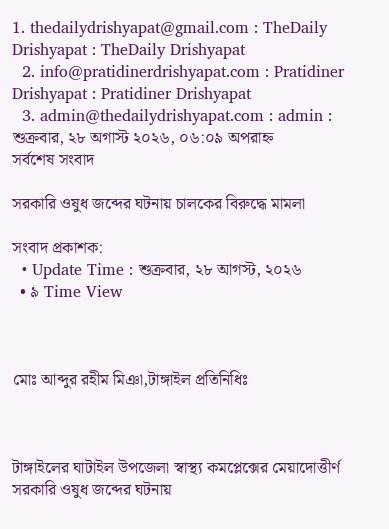1. thedailydrishyapat@gmail.com : TheDaily Drishyapat : TheDaily Drishyapat
  2. info@pratidinerdrishyapat.com : Pratidiner Drishyapat : Pratidiner Drishyapat
  3. admin@thedailydrishyapat.com : admin :
শুক্রবার, ২৮ অগাস্ট ২০২৬, ০৬:০৯ অপরাহ্ন
সর্বশেষ সংবাদ

সরকারি ওষুধ জব্দের ঘটনায় চালকের বিরুদ্ধে মামলা

সংবাদ প্রকাশক:
  • Update Time : শুক্রবার, ২৮ আগস্ট, ২০২৬
  • ৯ Time View



মোঃ আব্দুর রহীম মিঞা,টাঙ্গাইল প্রতিনিধিঃ



টাঙ্গাইলের ঘাটাইল উপজেলা স্বাস্থ্য কমপ্লেক্সের মেয়াদোত্তীর্ণ সরকারি ওষুধ জব্দের ঘটনায়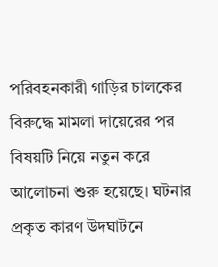পরিবহনকারী গাড়ির চালকের বিরুদ্ধে মামলা দায়েরের পর বিষয়টি নিয়ে নতুন করে আলোচনা শুরু হয়েছে। ঘটনার প্রকৃত কারণ উদঘাটনে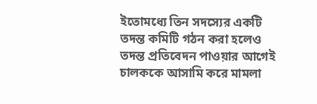ইতোমধ্যে তিন সদস্যের একটি তদন্ত কমিটি গঠন করা হলেও তদন্ত প্রতিবেদন পাওয়ার আগেই চালককে আসামি করে মামলা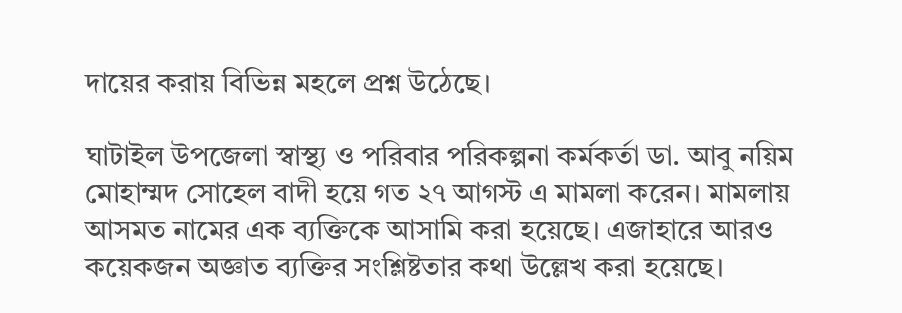দায়ের করায় বিভিন্ন মহলে প্রশ্ন উঠেছে।

ঘাটাইল উপজেলা স্বাস্থ্য ও পরিবার পরিকল্পনা কর্মকর্তা ডা. আবু নয়িম মোহাম্মদ সোহেল বাদী হয়ে গত ২৭ আগস্ট এ মামলা করেন। মামলায় আসমত নামের এক ব্যক্তিকে আসামি করা হয়েছে। এজাহারে আরও কয়েকজন অজ্ঞাত ব্যক্তির সংশ্লিষ্টতার কথা উল্লেখ করা হয়েছে।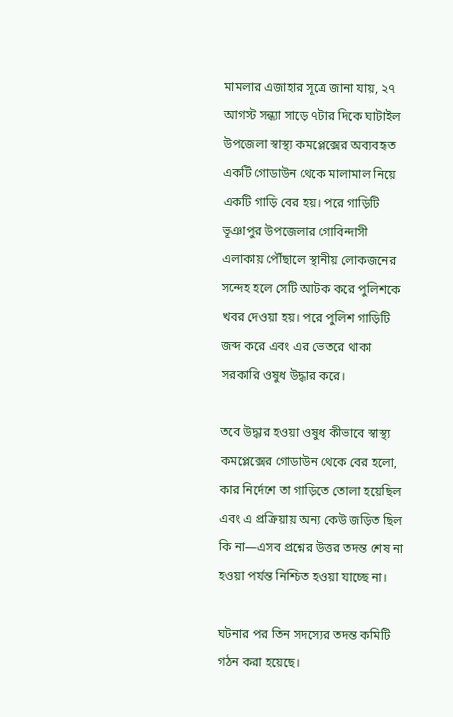মামলার এজাহার সূত্রে জানা যায়, ২৭ আগস্ট সন্ধ্যা সাড়ে ৭টার দিকে ঘাটাইল উপজেলা স্বাস্থ্য কমপ্লেক্সের অব্যবহৃত একটি গোডাউন থেকে মালামাল নিয়ে একটি গাড়ি বের হয়। পরে গাড়িটি ভূঞাপুর উপজেলার গোবিন্দাসী এলাকায় পৌঁছালে স্থানীয় লোকজনের সন্দেহ হলে সেটি আটক করে পুলিশকে খবর দেওয়া হয়। পরে পুলিশ গাড়িটি জব্দ করে এবং এর ভেতরে থাকা সরকারি ওষুধ উদ্ধার করে।

তবে উদ্ধার হওয়া ওষুধ কীভাবে স্বাস্থ্য কমপ্লেক্সের গোডাউন থেকে বের হলো, কার নির্দেশে তা গাড়িতে তোলা হয়েছিল এবং এ প্রক্রিয়ায় অন্য কেউ জড়িত ছিল কি না—এসব প্রশ্নের উত্তর তদন্ত শেষ না হওয়া পর্যন্ত নিশ্চিত হওয়া যাচ্ছে না।

ঘটনার পর তিন সদস্যের তদন্ত কমিটি গঠন করা হয়েছে।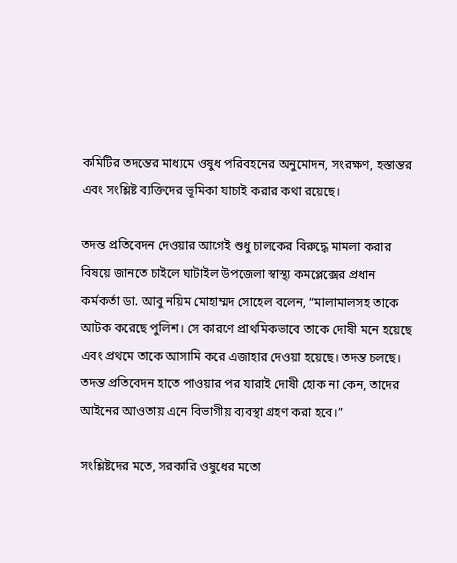কমিটির তদন্তের মাধ্যমে ওষুধ পরিবহনের অনুমোদন, সংরক্ষণ, হস্তান্তর এবং সংশ্লিষ্ট ব্যক্তিদের ভূমিকা যাচাই করার কথা রয়েছে।

তদন্ত প্রতিবেদন দেওয়ার আগেই শুধু চালকের বিরুদ্ধে মামলা করার বিষয়ে জানতে চাইলে ঘাটাইল উপজেলা স্বাস্থ্য কমপ্লেক্সের প্রধান কর্মকর্তা ডা. আবু নয়িম মোহাম্মদ সোহেল বলেন, “মালামালসহ তাকে আটক করেছে পুলিশ। সে কারণে প্রাথমিকভাবে তাকে দোষী মনে হয়েছে এবং প্রথমে তাকে আসামি করে এজাহার দেওয়া হয়েছে। তদন্ত চলছে। তদন্ত প্রতিবেদন হাতে পাওয়ার পর যারাই দোষী হোক না কেন, তাদের আইনের আওতায় এনে বিভাগীয় ব্যবস্থা গ্রহণ করা হবে।”

সংশ্লিষ্টদের মতে, সরকারি ওষুধের মতো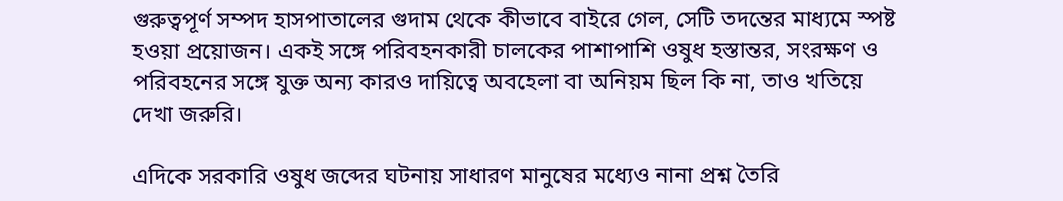গুরুত্বপূর্ণ সম্পদ হাসপাতালের গুদাম থেকে কীভাবে বাইরে গেল, সেটি তদন্তের মাধ্যমে স্পষ্ট হওয়া প্রয়োজন। একই সঙ্গে পরিবহনকারী চালকের পাশাপাশি ওষুধ হস্তান্তর, সংরক্ষণ ও পরিবহনের সঙ্গে যুক্ত অন্য কারও দায়িত্বে অবহেলা বা অনিয়ম ছিল কি না, তাও খতিয়ে দেখা জরুরি।

এদিকে সরকারি ওষুধ জব্দের ঘটনায় সাধারণ মানুষের মধ্যেও নানা প্রশ্ন তৈরি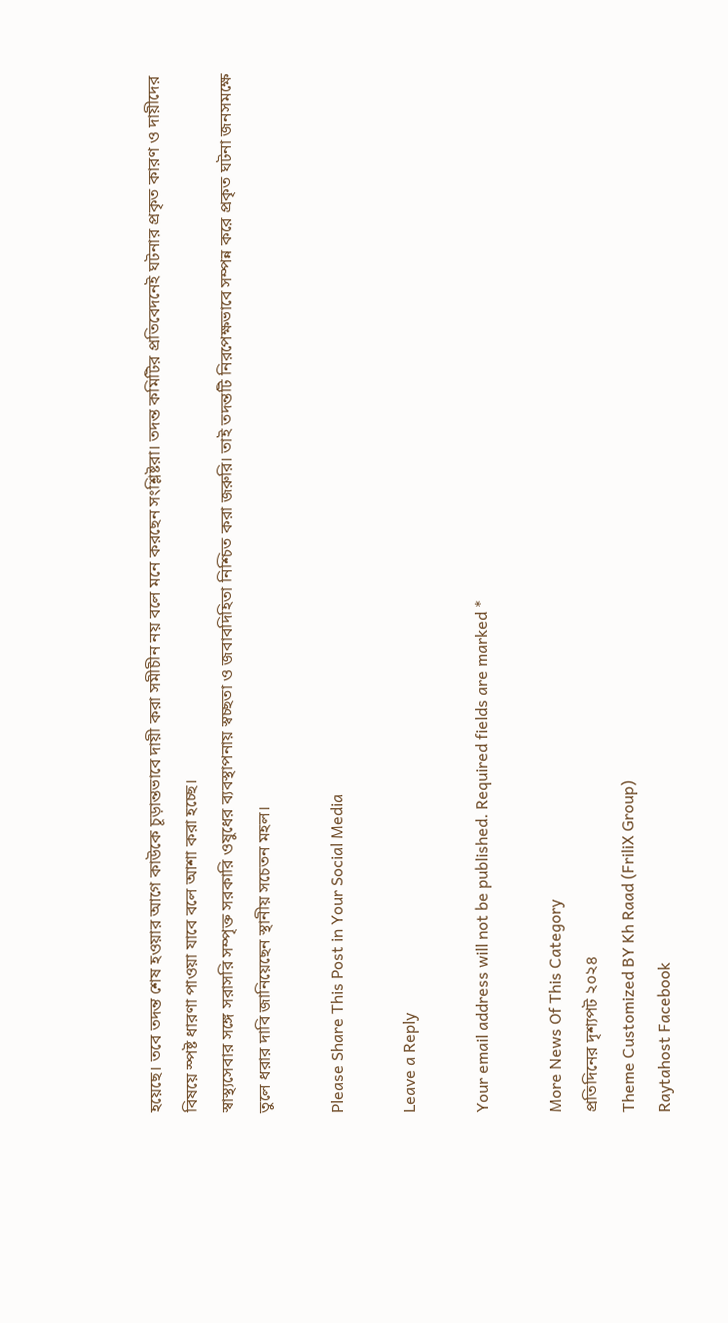হয়েছে। তবে তদন্ত শেষ হওয়ার আগে কাউকে চূড়ান্তভাবে দায়ী করা সমীচীন নয় বলে মনে করছেন সংশ্লিষ্টরা। তদন্ত কমিটির প্রতিবেদনেই ঘটনার প্রকৃত কারণ ও দায়ীদের বিষয়ে স্পষ্ট ধারণা পাওয়া যাবে বলে আশা করা হচ্ছে।
স্বাস্থ্যসেবার সঙ্গে সরাসরি সম্পৃক্ত সরকারি ওষুধের ব্যবস্থাপনায় স্বচ্ছতা ও জবাবদিহিতা নিশ্চিত করা জরুরি। তাই তদন্তটি নিরপেক্ষভাবে সম্পন্ন করে প্রকৃত ঘটনা জনসমক্ষে তুলে ধরার দাবি জানিয়েছেন স্থানীয় সচেতন মহল।

Please Share This Post in Your Social Media

Leave a Reply

Your email address will not be published. Required fields are marked *

More News Of This Category
প্রতিদিনের দৃশ্যপট ২০২৪
Theme Customized BY Kh Raad (FriliX Group)
Raytahost Facebook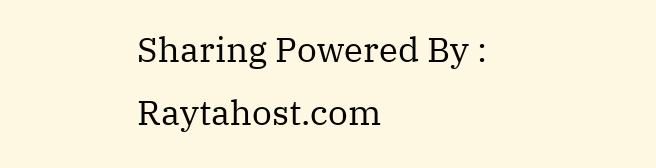Sharing Powered By : Raytahost.com